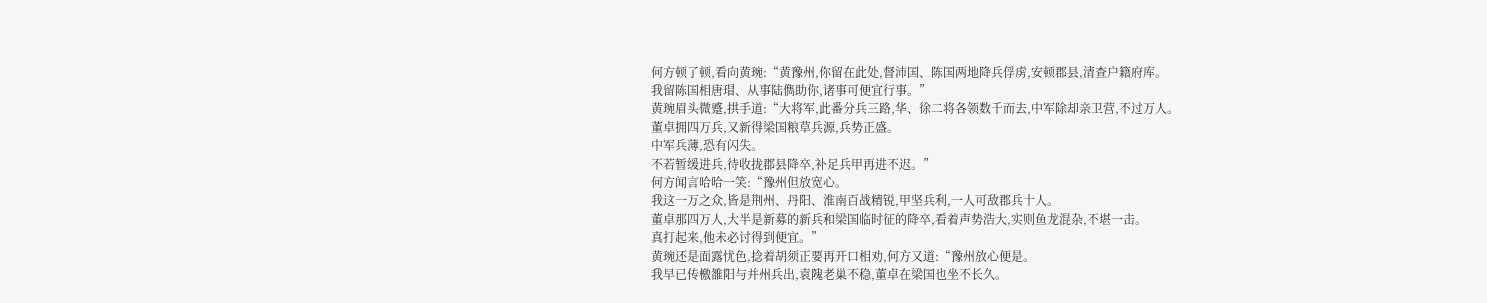何方顿了顿,看向黄琬:“黄豫州,你留在此处,督沛国、陈国两地降兵俘虏,安顿郡县,清查户籍府库。
我留陈国相唐瑁、从事陆儁助你,诸事可便宜行事。”
黄琬眉头微蹙,拱手道:“大将军,此番分兵三路,华、徐二将各领数千而去,中军除却亲卫营,不过万人。
董卓拥四万兵,又新得梁国粮草兵源,兵势正盛。
中军兵薄,恐有闪失。
不若暂缓进兵,待收拢郡县降卒,补足兵甲再进不迟。”
何方闻言哈哈一笑:“豫州但放宽心。
我这一万之众,皆是荆州、丹阳、淮南百战精锐,甲坚兵利,一人可敌郡兵十人。
董卓那四万人,大半是新募的新兵和梁国临时征的降卒,看着声势浩大,实则鱼龙混杂,不堪一击。
真打起来,他未必讨得到便宜。”
黄琬还是面露忧色,捻着胡须正要再开口相劝,何方又道:“豫州放心便是。
我早已传檄雒阳与并州兵出,袁隗老巢不稳,董卓在梁国也坐不长久。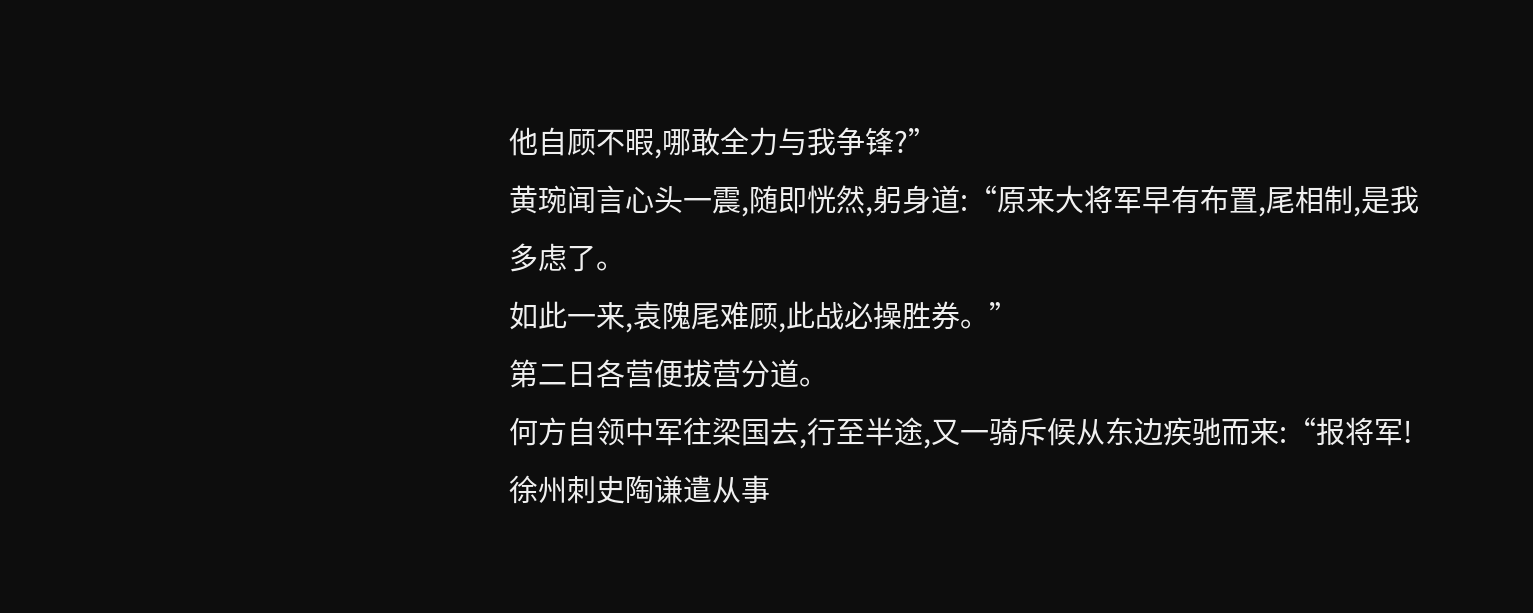他自顾不暇,哪敢全力与我争锋?”
黄琬闻言心头一震,随即恍然,躬身道:“原来大将军早有布置,尾相制,是我多虑了。
如此一来,袁隗尾难顾,此战必操胜券。”
第二日各营便拔营分道。
何方自领中军往梁国去,行至半途,又一骑斥候从东边疾驰而来:“报将军!
徐州刺史陶谦遣从事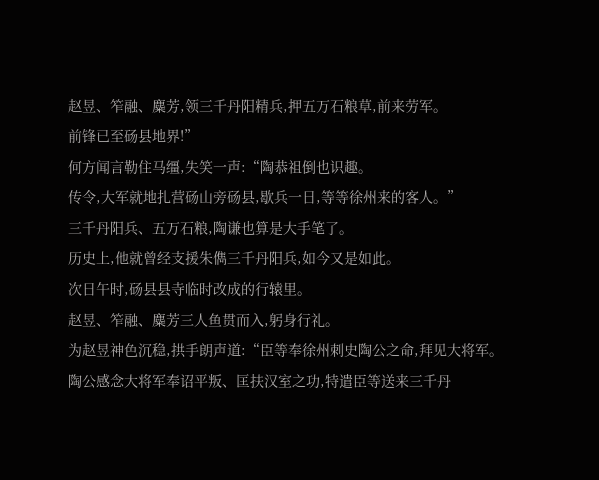赵昱、笮融、麋芳,领三千丹阳精兵,押五万石粮草,前来劳军。
前锋已至砀县地界!”
何方闻言勒住马缰,失笑一声:“陶恭祖倒也识趣。
传令,大军就地扎营砀山旁砀县,歇兵一日,等等徐州来的客人。”
三千丹阳兵、五万石粮,陶谦也算是大手笔了。
历史上,他就曾经支援朱儁三千丹阳兵,如今又是如此。
次日午时,砀县县寺临时改成的行辕里。
赵昱、笮融、麋芳三人鱼贯而入,躬身行礼。
为赵昱神色沉稳,拱手朗声道:“臣等奉徐州刺史陶公之命,拜见大将军。
陶公感念大将军奉诏平叛、匡扶汉室之功,特遣臣等送来三千丹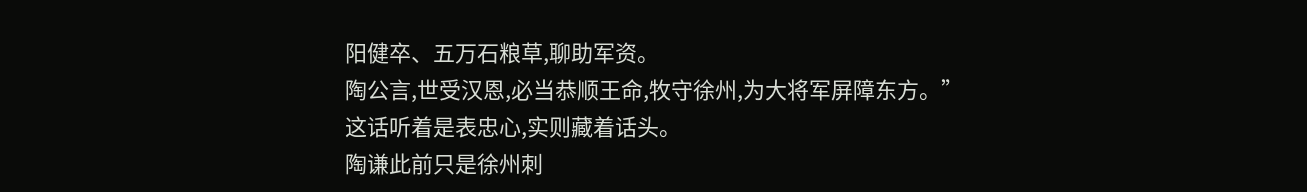阳健卒、五万石粮草,聊助军资。
陶公言,世受汉恩,必当恭顺王命,牧守徐州,为大将军屏障东方。”
这话听着是表忠心,实则藏着话头。
陶谦此前只是徐州刺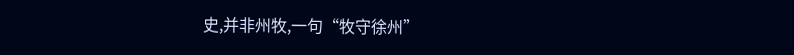史,并非州牧,一句“牧守徐州”